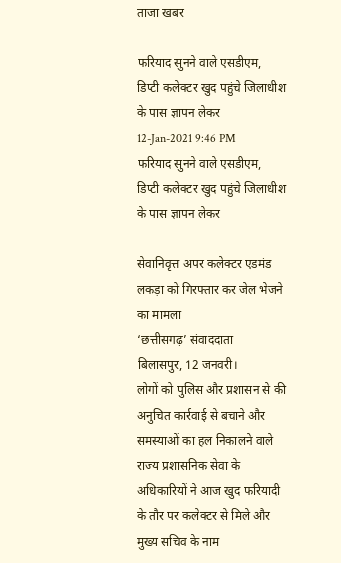ताजा खबर

फरियाद सुनने वाले एसडीएम, डिप्टी कलेक्टर खुद पहुंचे जिलाधीश के पास ज्ञापन लेकर
12-Jan-2021 9:46 PM
फरियाद सुनने वाले एसडीएम, डिप्टी कलेक्टर खुद पहुंचे जिलाधीश के पास ज्ञापन लेकर

सेवानिवृत्त अपर कलेक्टर एडमंड लकड़ा को गिरफ्तार कर जेल भेजने का मामला
‘छत्तीसगढ़’ संवाददाता
बिलासपुर, 12 जनवरी।
लोगों को पुलिस और प्रशासन से की अनुचित कार्रवाई से बचाने और समस्याओं का हल निकालने वाले राज्य प्रशासनिक सेवा के अधिकारियों ने आज खुद फरियादी के तौर पर कलेक्टर से मिले और मुख्य सचिव के नाम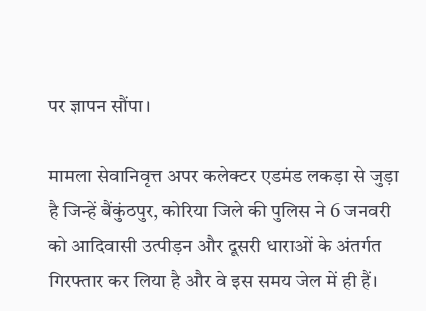पर ज्ञापन सौंपा।

मामला सेवानिवृत्त अपर कलेक्टर एडमंड लकड़ा से जुड़ा है जिन्हें बैंकुंठपुर, कोरिया जिले की पुलिस ने 6 जनवरी को आदिवासी उत्पीड़न और दूसरी धाराओं के अंतर्गत गिरफ्तार कर लिया है और वे इस समय जेल में ही हैं।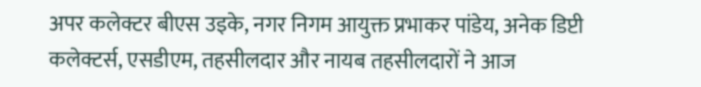अपर कलेक्टर बीएस उइके, नगर निगम आयुक्त प्रभाकर पांडेय, अनेक डिप्टी कलेक्टर्स, एसडीएम, तहसीलदार और नायब तहसीलदारों ने आज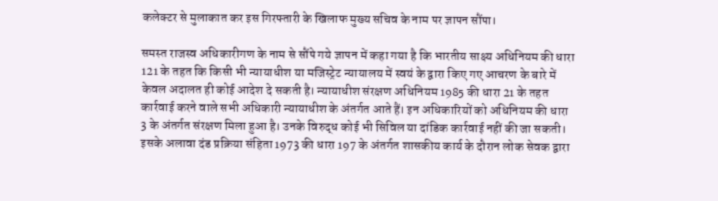कलेक्टर से मुलाकात कर इस गिरफ्तारी के खिलाफ मुख्य सचिव के नाम पर ज्ञापन सौंपा।

समस्त राजस्व अधिकारीगण के नाम से सौंपे गये ज्ञापन में कहा गया है कि भारतीय साक्ष्य अधिनियम की धारा 121 के तहत कि किसी भी न्यायाधीश या मजिस्ट्रेट न्यायालय में स्वयं के द्वारा किए गए आचरण के बारे में केवल अदालत ही कोई आदेश दे सकती है। न्यायाधीश संरक्षण अधिनियम 1985 की धारा 21 के तहत कार्रवाई करने वाले सभी अधिकारी न्यायाधीश के अंतर्गत आते हैं। इन अधिकारियों को अधिनियम की धारा 3 के अंतर्गत संरक्षण मिला हुआ है। उनके विरुद्ध कोई भी सिविल या दांडिक कार्रवाई नहीं की जा सकती। इसके अलावा दंड प्रक्रिया संहिता 1973 की धारा 197 के अंतर्गत शासकीय कार्य के दौरान लोक सेवक द्वारा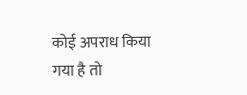कोई अपराध किया गया है तो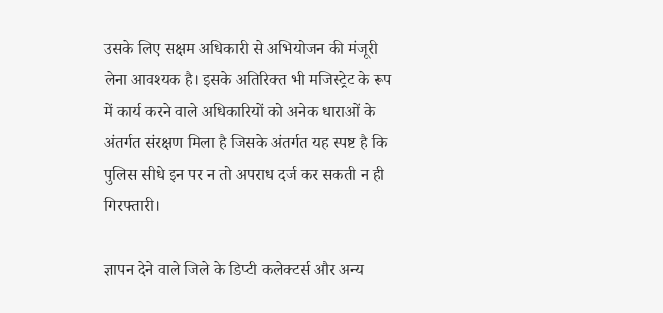उसके लिए सक्षम अधिकारी से अभियोजन की मंजूरी लेना आवश्यक है। इसके अतिरिक्त भी मजिस्ट्रेट के रूप में कार्य करने वाले अधिकारियों को अनेक धाराओं के अंतर्गत संरक्षण मिला है जिसके अंतर्गत यह स्पष्ट है कि पुलिस सीधे इन पर न तो अपराध दर्ज कर सकती न ही गिरफ्तारी।

ज्ञापन देने वाले जिले के डिप्टी कलेक्टर्स और अन्य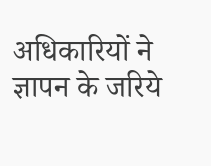अधिकारियों ने ज्ञापन के जरिये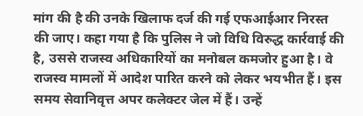मांग की है की उनके खिलाफ दर्ज की गई एफआईआर निरस्त की जाए। कहा गया है कि पुलिस ने जो विधि विरुद्ध कार्रवाई की है, उससे राजस्व अधिकारियों का मनोबल कमजोर हुआ है। वे राजस्व मामलों में आदेश पारित करने को लेकर भयभीत हैं। इस समय सेवानिवृत्त अपर कलेक्टर जेल में हैं। उन्हें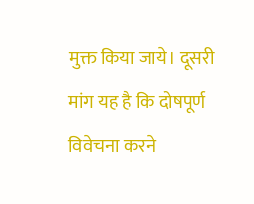मुक्त किया जाये। दूसरी मांग यह है कि दोषपूर्ण विवेचना करने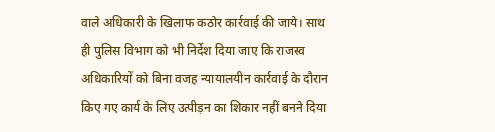वाले अधिकारी के खिलाफ कठोर कार्रवाई की जाये। साथ ही पुलिस विभाग को भी निर्देश दिया जाए कि राजस्व अधिकारियों को बिना वजह न्यायालयीन कार्रवाई के दौरान किए गए कार्य के लिए उत्पीड़न का शिकार नहीं बनने दिया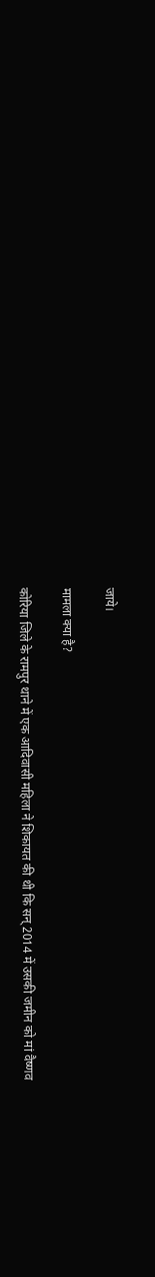जाये।

मामला क्या है?

कोरिया जिले के रामपुर थाने में एक आदिवासी महिला ने शिकायत की थी कि सन् 2014 में उसकी जमीन को मां वैष्णव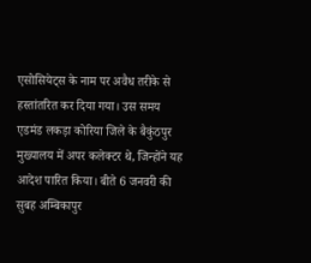एसोसियेट्स के नाम पर अवैध तरीके से हस्तांतरित कर दिया गया। उस समय एडमंड लकड़ा कोरिया जिले के बैकुंठपुर मुख्यालय में अपर कलेक्टर थे, जिन्होंने यह आदेश पारित किया। बीते 6 जनवरी की सुबह अम्बिकापुर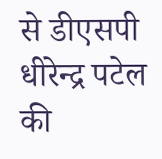से डीएसपी धीरेन्द्र पटेल की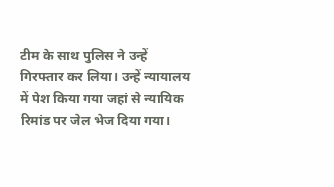टीम के साथ पुलिस ने उन्हें गिरफ्तार कर लिया। उन्हें न्यायालय में पेश किया गया जहां से न्यायिक रिमांड पर जेल भेज दिया गया।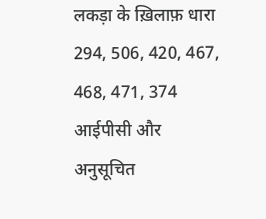लकड़ा के ख़िलाफ़ धारा 294, 506, 420, 467, 468, 471, 374 आईपीसी और अनुसूचित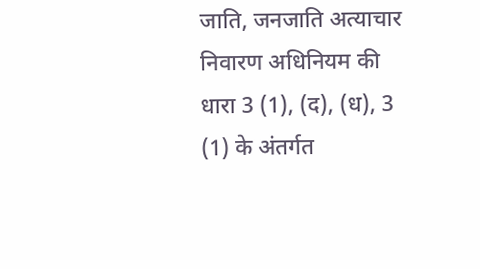जाति, जनजाति अत्याचार निवारण अधिनियम की धारा 3 (1), (द), (ध), 3 (1) के अंतर्गत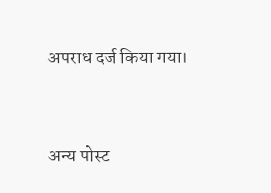अपराध दर्ज किया गया।


अन्य पोस्ट